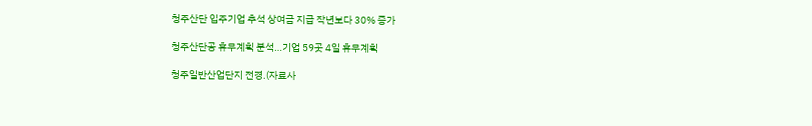청주산단 입주기업 추석 상여금 지급 작년보다 30% 증가

청주산단공 휴무계획 분석…기업 59곳 4일 휴무계획

청주일반산업단지 전경.(자료사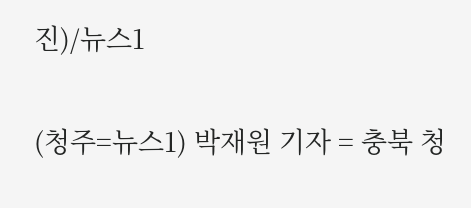진)/뉴스1

(청주=뉴스1) 박재원 기자 = 충북 청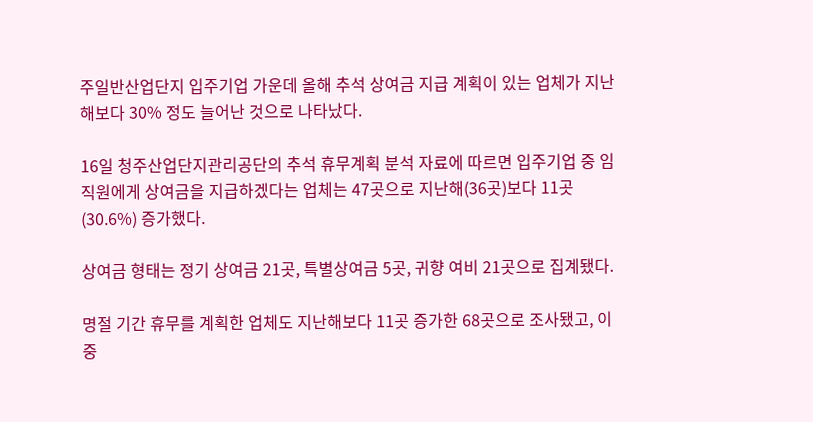주일반산업단지 입주기업 가운데 올해 추석 상여금 지급 계획이 있는 업체가 지난해보다 30% 정도 늘어난 것으로 나타났다.

16일 청주산업단지관리공단의 추석 휴무계획 분석 자료에 따르면 입주기업 중 임직원에게 상여금을 지급하겠다는 업체는 47곳으로 지난해(36곳)보다 11곳(30.6%) 증가했다.

상여금 형태는 정기 상여금 21곳, 특별상여금 5곳, 귀향 여비 21곳으로 집계됐다.

명절 기간 휴무를 계획한 업체도 지난해보다 11곳 증가한 68곳으로 조사됐고, 이 중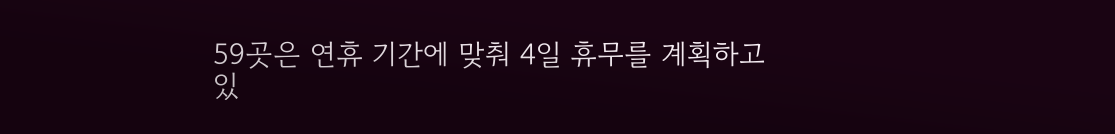59곳은 연휴 기간에 맞춰 4일 휴무를 계획하고 있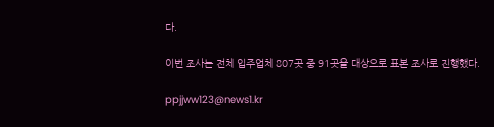다.

이번 조사는 전체 입주업체 807곳 중 91곳을 대상으로 표본 조사로 진행했다.

ppjjww123@news1.kr